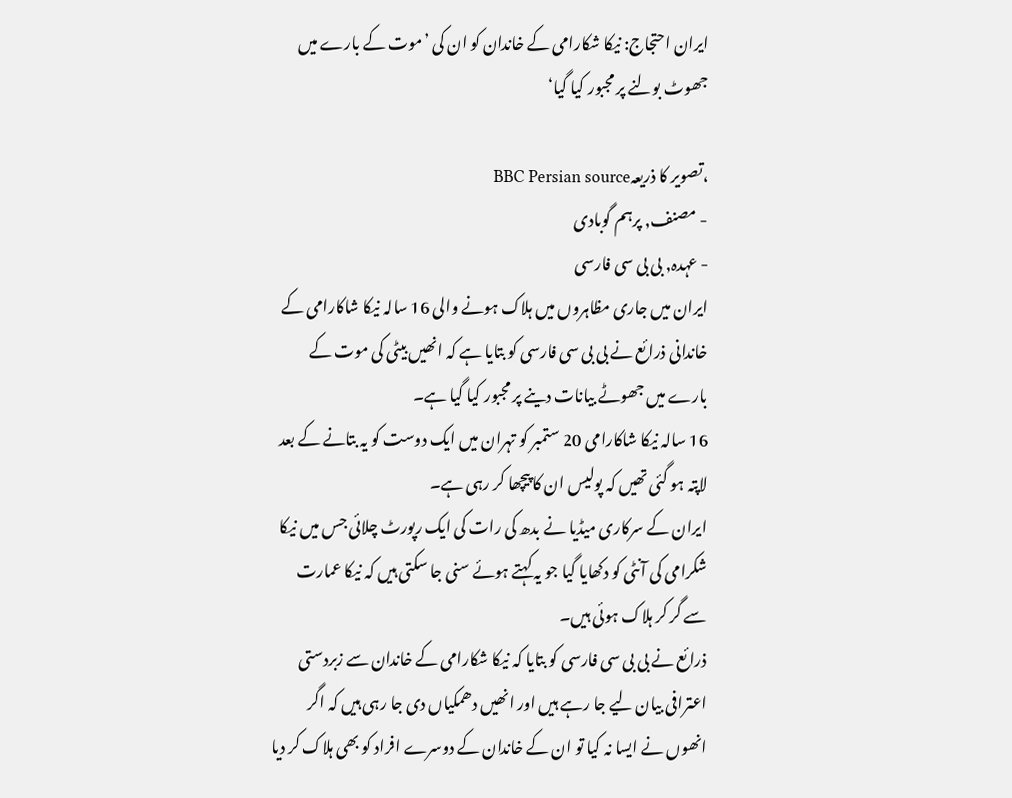ایران احتجاج: نیکا شکارامی کے خاندان کو ان کی ’موت کے بارے میں جھوٹ بولنے پر مجبور کیا گیا‘

،تصویر کا ذریعہBBC Persian source
- مصنف, پرہم گوبادی
- عہدہ, بی بی سی فارسی
ایران میں جاری مظاہروں میں ہلاک ہونے والی 16 سالہ نیکا شاکارامی کے خاندانی ذرائع نے بی بی سی فارسی کو بتایا ہے کہ انھیں بیٹی کی موت کے بارے میں جھوٹے بیانات دینے پر مجبور کیا گیا ہے۔
16 سالہ نیکا شاکارامی 20 ستمبر کو تہران میں ایک دوست کو یہ بتانے کے بعد لاپتہ ہو گئی تھیں کہ پولیس ان کا پیچھا کر رہی ہے۔
ایران کے سرکاری میڈیا نے بدھ کی رات کی ایک رپورٹ چلائی جس میں نیکا شکرامی کی آنٹی کو دکھایا گیا جو یہ کہتے ہوئے سنی جا سکتی ہیں کہ نیکا عمارت سے گر کر ہلاک ہوئی ہیں۔
ذرائع نے بی بی سی فارسی کو بتایا کہ نیکا شکارامی کے خاندان سے زبردستی اعترافی بیان لیے جا رہے ہیں اور انھیں دھمکیاں دی جا رہی ہیں کہ اگر انھوں نے ایسا نہ کیا تو ان کے خاندان کے دوسرے افراد کو بھی ہلاک کر دیا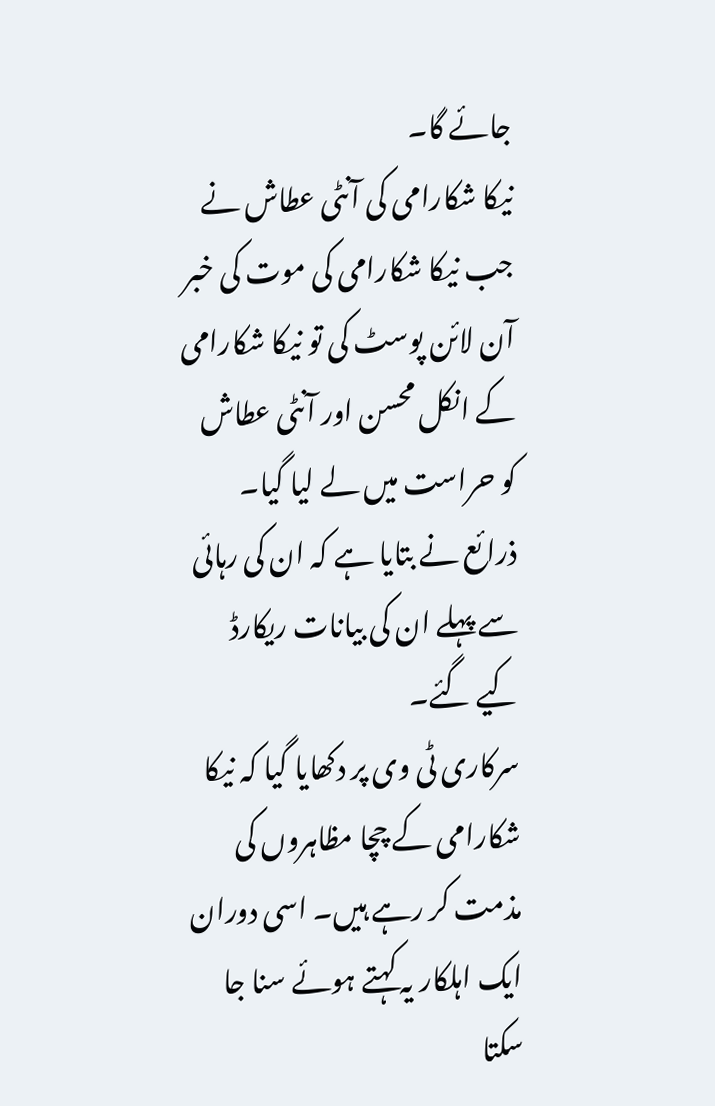جائے گا۔
نیکا شکارامی کی آنٹی عطاش نے جب نیکا شکارامی کی موت کی خبر آن لائن پوسٹ کی تو نیکا شکارامی کے انکل محسن اور آنٹی عطاش کو حراست میں لے لیا گیا۔ ذرائع نے بتایا ہے کہ ان کی رہائی سے پہلے ان کی بیانات ریکارڈ کیے گئے۔
سرکاری ٹی وی پر دکھایا گیا کہ نیکا شکارامی کے چچا مظاہروں کی مذمت کر رہے ہیں۔ اسی دوران ایک اہلکار یہ کہتے ہوئے سنا جا سکتا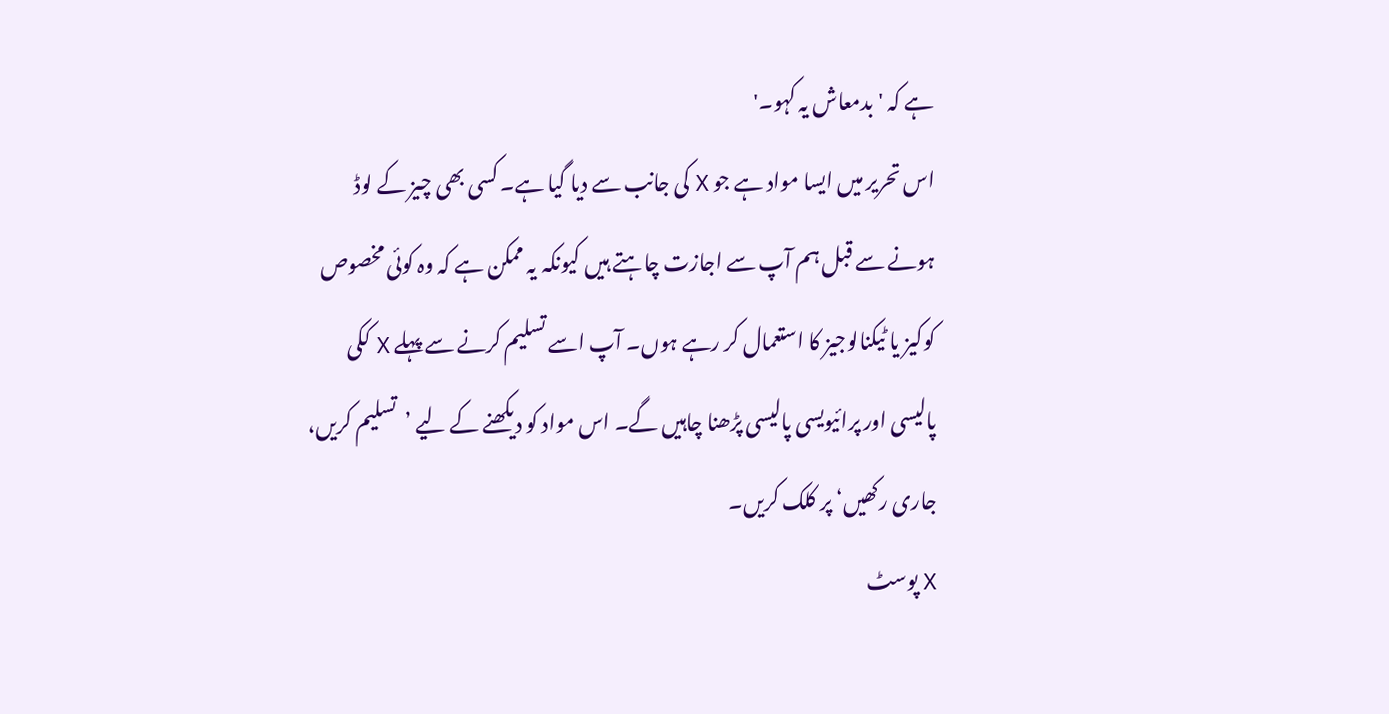ہے کہ 'بدمعاش یہ کہو۔'
اس تحریر میں ایسا مواد ہے جو X کی جانب سے دیا گیا ہے۔ کسی بھی چیز کے لوڈ ہونے سے قبل ہم آپ سے اجازت چاہتے ہیں کیونکہ یہ ممکن ہے کہ وہ کوئی مخصوص کوکیز یا ٹیکنالوجیز کا استعمال کر رہے ہوں۔ آپ اسے تسلیم کرنے سے پہلے X ککی پالیسی اور پرائیویسی پالیسی پڑھنا چاہیں گے۔ اس مواد کو دیکھنے کے لیے ’تسلیم کریں، جاری رکھیں‘ پر کلک کریں۔
X پوسٹ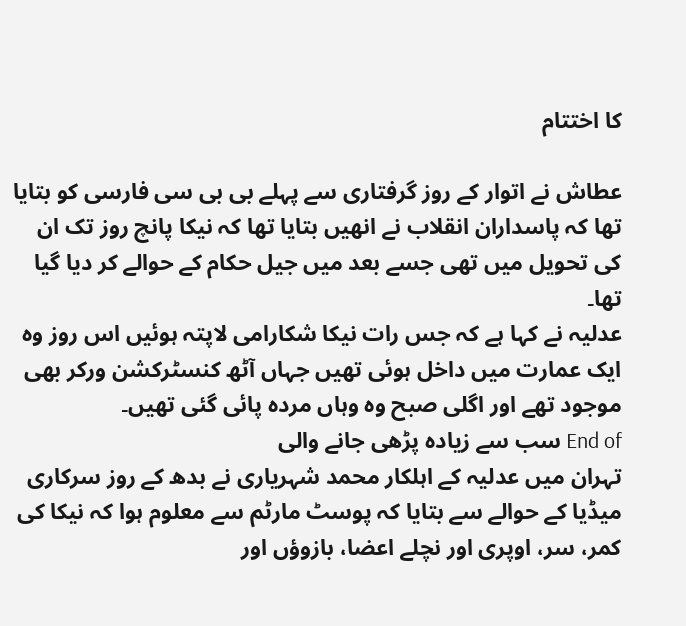کا اختتام

عطاش نے اتوار کے روز گرفتاری سے پہلے بی بی سی فارسی کو بتایا تھا کہ پاسداران انقلاب نے انھیں بتایا تھا کہ نیکا پانچ روز تک ان کی تحویل میں تھی جسے بعد میں جیل حکام کے حوالے کر دیا گیا تھا۔
عدلیہ نے کہا ہے کہ جس رات نیکا شکارامی لاپتہ ہوئیں اس روز وہ ایک عمارت میں داخل ہوئی تھیں جہاں آٹھ کنسٹرکشن ورکر بھی موجود تھے اور اگلی صبح وہ وہاں مردہ پائی گئی تھیں۔
End of سب سے زیادہ پڑھی جانے والی
تہران میں عدلیہ کے اہلکار محمد شہریاری نے بدھ کے روز سرکاری میڈیا کے حوالے سے بتایا کہ پوسٹ مارٹم سے معلوم ہوا کہ نیکا کی کمر، سر، اوپری اور نچلے اعضا، بازوؤں اور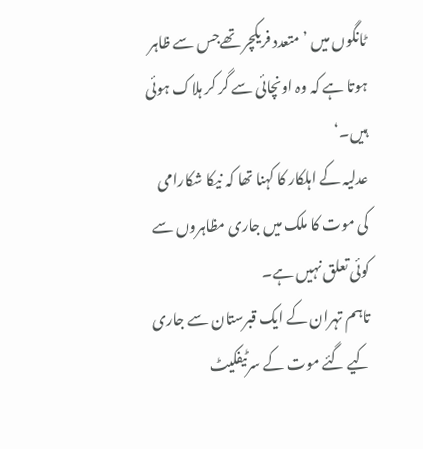ٹانگوں میں ’متعدد فریکچر تھےجس سے ظاہر ہوتا ہے کہ وہ اونچائی سے گر کر ہلاک ہوئی ہیں۔‘
عدلیہ کے اہلکار کا کہنا تھا کہ نیکا شکارامی کی موت کا ملک میں جاری مظاہروں سے کوئی تعلق نہیں ہے۔
تاہم تہران کے ایک قبرستان سے جاری کیے گئے موت کے سرٹیفکیٹ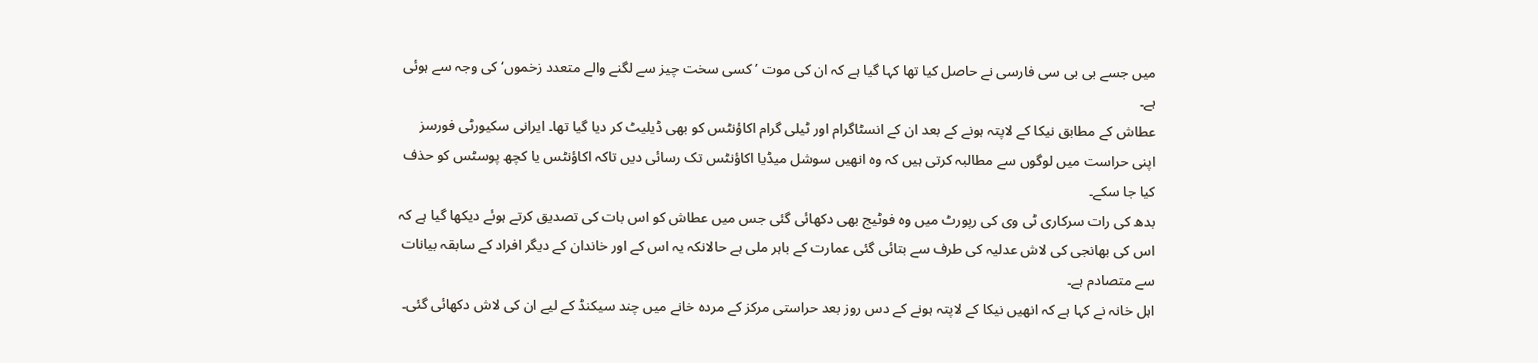میں جسے بی بی سی فارسی نے حاصل کیا تھا کہا گیا ہے کہ ان کی موت ’کسی سخت چیز سے لگنے والے متعدد زخموں‘ کی وجہ سے ہوئی ہے۔
عطاش کے مطابق نیکا کے لاپتہ ہونے کے بعد ان کے انسٹاگرام اور ٹیلی گرام اکاؤنٹس کو بھی ڈیلیٹ کر دیا گیا تھا۔ ایرانی سکیورٹی فورسز اپنی حراست میں لوگوں سے مطالبہ کرتی ہیں کہ وہ انھیں سوشل میڈیا اکاؤنٹس تک رسائی دیں تاکہ اکاؤنٹس یا کچھ پوسٹس کو حذف کیا جا سکے۔
بدھ کی رات سرکاری ٹی وی کی رپورٹ میں وہ فوٹیج بھی دکھائی گئی جس میں عطاش کو اس بات کی تصدیق کرتے ہوئے دیکھا گیا ہے کہ اس کی بھانجی کی لاش عدلیہ کی طرف سے بتائی گئی عمارت کے باہر ملی ہے حالانکہ یہ اس کے اور خاندان کے دیگر افراد کے سابقہ بیانات سے متصادم ہے۔
اہل خانہ نے کہا ہے کہ انھیں نیکا کے لاپتہ ہونے کے دس روز بعد حراستی مرکز کے مردہ خانے میں چند سیکنڈ کے لیے ان کی لاش دکھائی گئی۔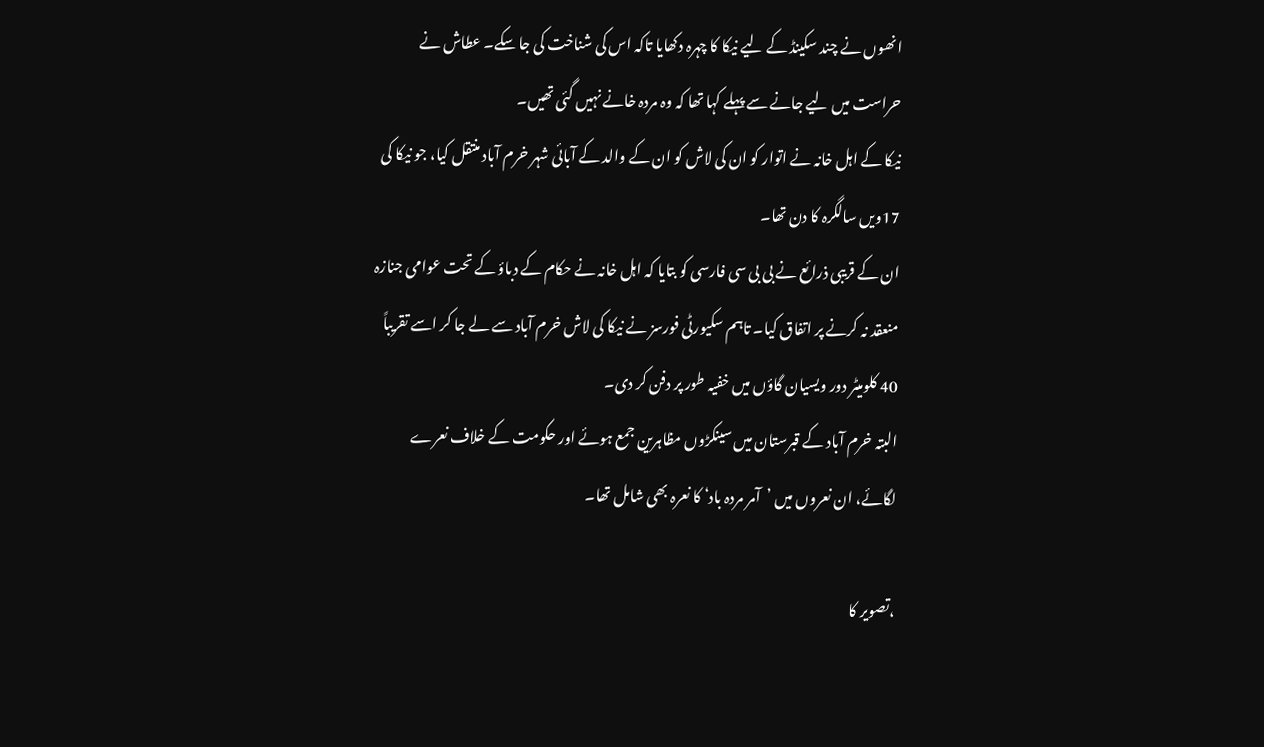انھوں نے چند سکینڈ کے لیے نیکا کا چہرہ دکھایا تاکہ اس کی شناخت کی جا سکے۔ عطاش نے حراست میں لیے جانے سے پہلے کہا تھا کہ وہ مردہ خانے نہیں گئی تھیں۔
نیکا کے اہل خانہ نے اتوار کو ان کی لاش کو ان کے والد کے آبائی شہر خرم آباد منتقل کیا، جو نیکا کی 17ویں سالگرہ کا دن تھا۔
ان کے قریبی ذرائع نے بی بی سی فارسی کو بتایا کہ اہل خانہ نے حکام کے دباؤ کے تحت عوامی جنازہ منعقد نہ کرنے پر اتفاق کیا۔ تاہم سکیورٹی فورسز نے نیکا کی لاش خرم آباد سے لے جا کر اسے تقریباً 40 کلومیٹر دور ویسیان گاؤں میں خفیہ طور پر دفن کر دی۔
البتہ خرم آباد کے قبرستان میں سینکڑوں مظاہرین جمع ہوئے اور حکومت کے خلاف نعرے لگائے، ان نعروں میں ’آمر مردہ باد‘ کا نعرہ بھی شامل تھا۔

،تصویر کا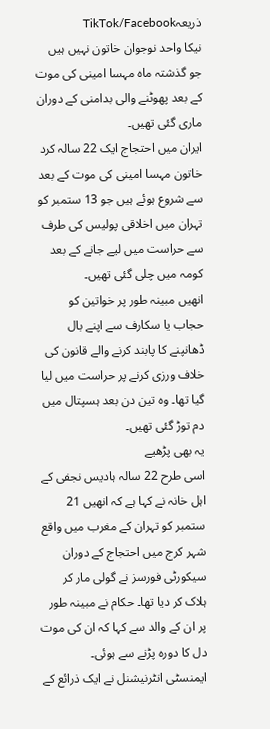ذریعہTikTok/Facebook
نیکا واحد نوجوان خاتون نہیں ہیں جو گذشتہ ماہ مہسا امینی کی موت کے بعد پھوٹنے والی بدامنی کے دوران ماری گئی تھیں۔
ایران میں احتجاج ایک 22 سالہ کرد خاتون مہسا امینی کی موت کے بعد سے شروع ہوئے ہیں جو 13 ستمبر کو تہران میں اخلاقی پولیس کی طرف سے حراست میں لیے جانے کے بعد کومہ میں چلی گئی تھیں۔
انھیں مبینہ طور پر خواتین کو حجاب یا سکارف سے اپنے بال ڈھانپنے کا پابند کرنے والے قانون کی خلاف ورزی کرنے پر حراست میں لیا گیا تھا۔ وہ تین دن بعد ہسپتال میں دم توڑ گئی تھیں۔
یہ بھی پڑھیے
اسی طرح 22 سالہ ہادیس نجفی کے اہل خانہ نے کہا ہے کہ انھیں 21 ستمبر کو تہران کے مغرب میں واقع شہر کرج میں احتجاج کے دوران سیکورٹی فورسز نے گولی مار کر ہلاک کر دیا تھا۔ حکام نے مبینہ طور پر ان کے والد سے کہا کہ ان کی موت دل کا دورہ پڑنے سے ہوئی۔
ایمنسٹی انٹرنیشنل نے ایک ذرائع کے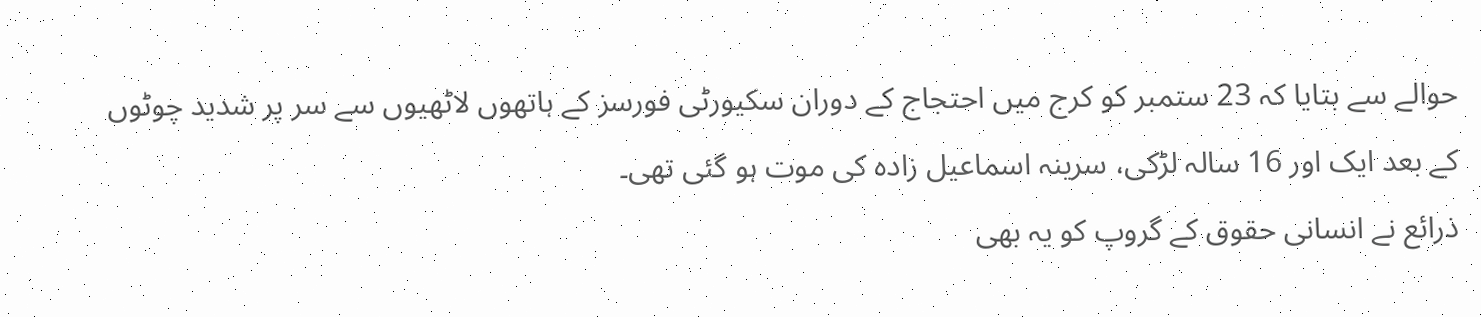حوالے سے بتایا کہ 23 ستمبر کو کرج میں احتجاج کے دوران سکیورٹی فورسز کے ہاتھوں لاٹھیوں سے سر پر شدید چوٹوں کے بعد ایک اور 16 سالہ لڑکی، سرینہ اسماعیل زادہ کی موت ہو گئی تھی۔
ذرائع نے انسانی حقوق کے گروپ کو یہ بھی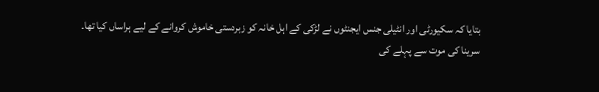بتایا کہ سکیورٹی اور انٹیلی جنس ایجنٹوں نے لڑکی کے اہل خانہ کو زبردستی خاموش کروانے کے لیے ہراساں کیا تھا۔
سرینا کی موت سے پہلے کی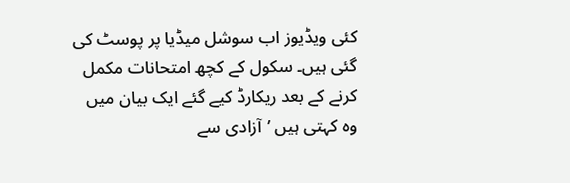کئی ویڈیوز اب سوشل میڈیا پر پوسٹ کی گئی ہیں۔ سکول کے کچھ امتحانات مکمل کرنے کے بعد ریکارڈ کیے گئے ایک بیان میں وہ کہتی ہیں ’آزادی سے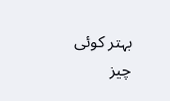بہتر کوئی چیز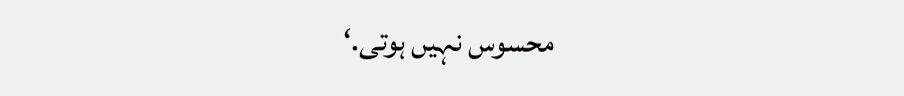محسوس نہیں ہوتی.‘